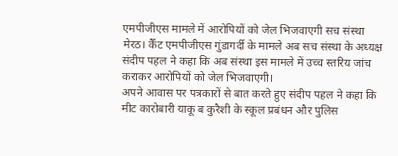एमपीजीएस मामले में आरोपियों को जेल भिजवाएगी सच संस्था
मेरठ। कैँट एमपीजीएस गुंडागर्दी के मामले अब सच संस्था के अध्यक्ष संदीप पहल ने कहा कि अब संस्था इस मामले में उच्च स्तरिय जांच कराकर आरोपियों को जेल भिजवाएगी।
अपने आवास पर पत्रकारों से बात करते हुए संदीप पहल ने कहा कि मीट कारोबारी याकू ब कुरैशी के स्कूल प्रबंधन और पुलिस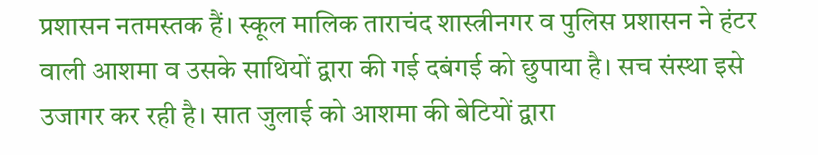प्रशासन नतमस्तक हैं। स्कूल मालिक ताराचंद शास्त्रीनगर व पुलिस प्रशासन ने हंटर वाली आशमा व उसके साथियों द्वारा की गई दबंगई को छुपाया है। सच संस्था इसे उजागर कर रही है। सात जुलाई को आशमा की बेटियों द्वारा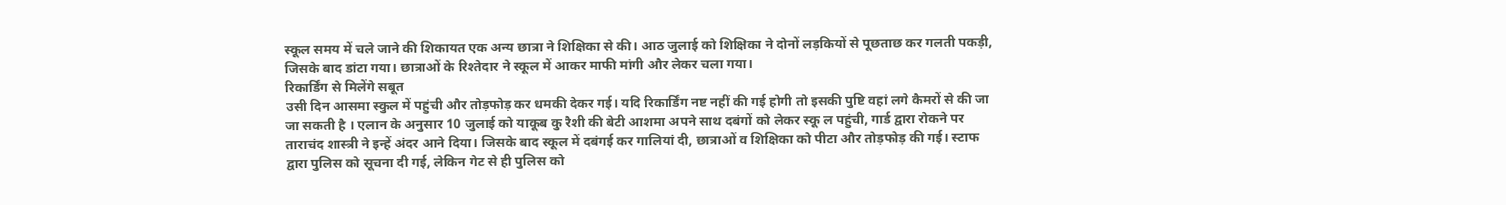स्कूल समय में चले जाने की शिकायत एक अन्य छात्रा ने शिक्षिका से की। आठ जुलाई को शिक्षिका ने दोनों लड़कियों से पूछताछ कर गलती पकड़ी, जिसके बाद डांटा गया। छात्राओं के रिश्तेदार ने स्कूल में आकर माफी मांगी और लेकर चला गया।
रिकार्डिंग से मिलेंगे सबूत
उसी दिन आसमा स्कुल में पहुंची और तोड़फोड़ कर धमकी देकर गई। यदि रिकार्डिंग नष्ट नहीं की गई होगी तो इसकी पुष्टि वहां लगे कैमरों से की जा जा सकती है । एलान के अनुसार 10 जुलाई को याकूब कु रैशी की बेटी आशमा अपने साथ दबंगों को लेकर स्कू ल पहुंची, गार्ड द्वारा रोकने पर ताराचंद शास्त्री ने इन्हें अंदर आने दिया। जिसके बाद स्कूल में दबंगई कर गालियां दी, छात्राओं व शिक्षिका को पीटा और तोड़फोड़ की गई। स्टाफ द्वारा पुलिस को सूचना दी गई, लेकिन गेट से ही पुलिस को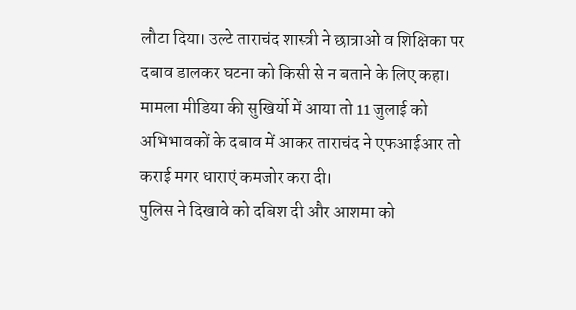लौटा दिया। उल्टे ताराचंद शास्त्री ने छात्राओं व शिक्षिका पर दबाव डालकर घटना को किसी से न बताने के लिए कहा। मामला मीडिया की सुखिर्यो में आया तो 11 जुलाई को अभिभावकों के दबाव में आकर ताराचंद ने एफआईआर तो कराई मगर धाराएं कमजोर करा दी।
पुलिस ने दिखावे को दबिश दी और आशमा को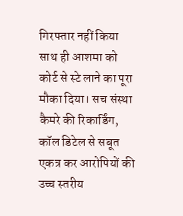गिरफ्तार नहीं किया साथ ही आशमा को कोर्ट से स्टे लाने का पूरा मौका दिया। सच संस्था कैमरे की रिकार्डिंग, कॉल डिटेल से सबूत एकत्र कर आरोपियों की उच्च स्तरीय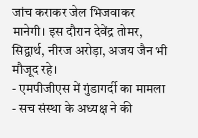जांच कराकर जेल भिजवाकर मानेगी। इस दौरान देवेंद्र तोमर, सिद्वार्थ, नीरज अरोड़ा, अजय जैन भी मौजूद रहे।
- एमपीजीएस में गुंडागर्दी का मामला
- सच संस्था के अध्यक्ष ने की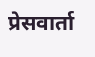प्रेसवार्ता